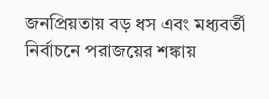জনপ্রিয়তায় বড় ধস এবং মধ্যবর্তী নির্বাচনে পরাজয়ের শঙ্কায়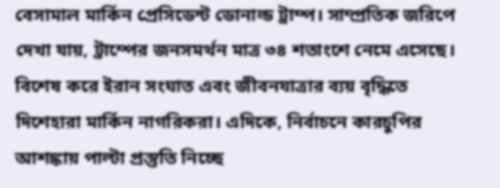বেসামাল মার্কিন প্রেসিডেন্ট ডোনাল্ড ট্রাম্প। সাম্প্রতিক জরিপে দেখা যায়, ট্রাম্পের জনসমর্থন মাত্র ৩৪ শতাংশে নেমে এসেছে। বিশেষ করে ইরান সংঘাত এবং জীবনযাত্রার ব্যয় বৃদ্ধিতে দিশেহারা মার্কিন নাগরিকরা। এদিকে, নির্বাচনে কারচুপির আশঙ্কায় পাল্টা প্রস্তুতি নিচ্ছে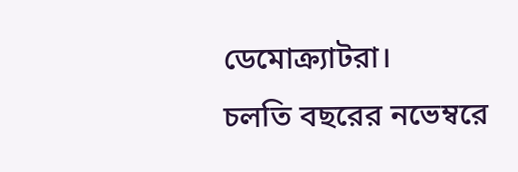ডেমোক্র্যাটরা।
চলতি বছরের নভেম্বরে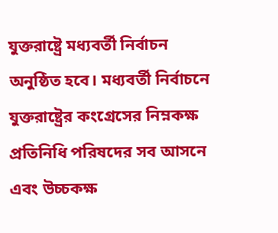যুক্তরাষ্ট্রে মধ্যবর্তী নির্বাচন অনুষ্ঠিত হবে। মধ্যবর্তী নির্বাচনে যুক্তরাষ্ট্রের কংগ্রেসের নিম্নকক্ষ প্রতিনিধি পরিষদের সব আসনে এবং উচ্চকক্ষ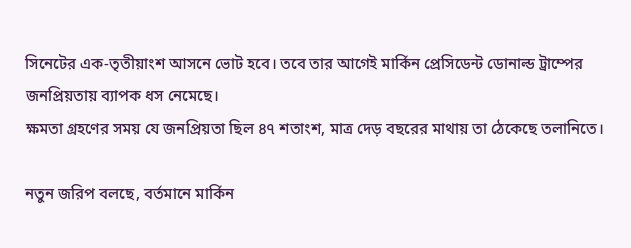সিনেটের এক-তৃতীয়াংশ আসনে ভোট হবে। তবে তার আগেই মার্কিন প্রেসিডেন্ট ডোনাল্ড ট্রাম্পের জনপ্রিয়তায় ব্যাপক ধস নেমেছে।
ক্ষমতা গ্রহণের সময় যে জনপ্রিয়তা ছিল ৪৭ শতাংশ, মাত্র দেড় বছরের মাথায় তা ঠেকেছে তলানিতে।

নতুন জরিপ বলছে, বর্তমানে মার্কিন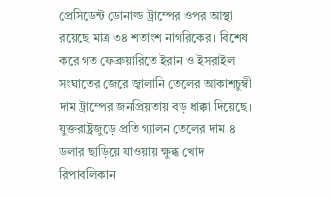প্রেসিডেন্ট ডোনাল্ড ট্রাম্পের ওপর আস্থা রয়েছে মাত্র ৩৪ শতাংশ নাগরিকের। বিশেষ করে গত ফেব্রুয়ারিতে ইরান ও ইসরাইল সংঘাতের জেরে জ্বালানি তেলের আকাশচুম্বী দাম ট্রাম্পের জনপ্রিয়তায় বড় ধাক্কা দিয়েছে।
যুক্তরাষ্ট্রজুড়ে প্রতি গ্যালন তেলের দাম ৪ ডলার ছাড়িয়ে যাওয়ায় ক্ষুব্ধ খোদ রিপাবলিকান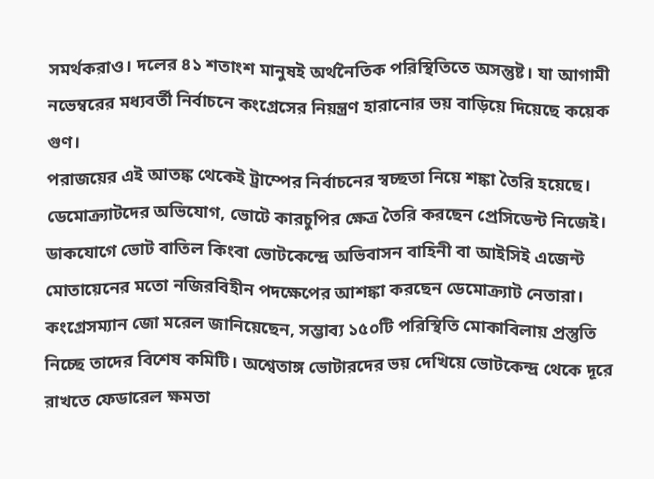সমর্থকরাও। দলের ৪১ শতাংশ মানুষই অর্থনৈতিক পরিস্থিতিতে অসন্তুষ্ট। যা আগামী নভেম্বরের মধ্যবর্তী নির্বাচনে কংগ্রেসের নিয়ন্ত্রণ হারানোর ভয় বাড়িয়ে দিয়েছে কয়েক গুণ।
পরাজয়ের এই আতঙ্ক থেকেই ট্রাম্পের নির্বাচনের স্বচ্ছতা নিয়ে শঙ্কা তৈরি হয়েছে।
ডেমোক্র্যাটদের অভিযোগ, ভোটে কারচুপির ক্ষেত্র তৈরি করছেন প্রেসিডেন্ট নিজেই। ডাকযোগে ভোট বাতিল কিংবা ভোটকেন্দ্রে অভিবাসন বাহিনী বা আইসিই এজেন্ট মোতায়েনের মতো নজিরবিহীন পদক্ষেপের আশঙ্কা করছেন ডেমোক্র্যাট নেতারা।
কংগ্রেসম্যান জো মরেল জানিয়েছেন, সম্ভাব্য ১৫০টি পরিস্থিতি মোকাবিলায় প্রস্তুতি নিচ্ছে তাদের বিশেষ কমিটি। অশ্বেতাঙ্গ ভোটারদের ভয় দেখিয়ে ভোটকেন্দ্র থেকে দূরে রাখতে ফেডারেল ক্ষমতা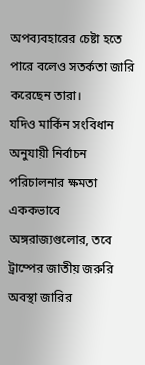অপব্যবহারের চেষ্টা হতে পারে বলেও সতর্কতা জারি করেছেন তারা।
যদিও মার্কিন সংবিধান অনুযায়ী নির্বাচন পরিচালনার ক্ষমতা এককভাবে অঙ্গরাজ্যগুলোর, তবে ট্রাম্পের জাতীয় জরুরি অবস্থা জারির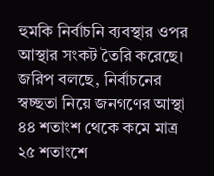হুমকি নির্বাচনি ব্যবস্থার ওপর আস্থার সংকট তৈরি করেছে।
জরিপ বলছে, নির্বাচনের স্বচ্ছতা নিয়ে জনগণের আস্থা ৪৪ শতাংশ থেকে কমে মাত্র ২৫ শতাংশে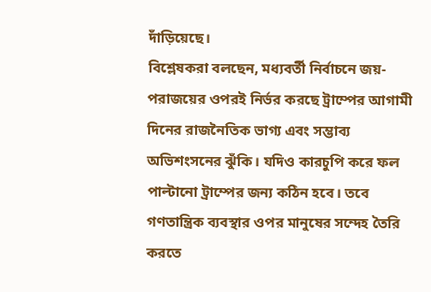দাঁড়িয়েছে।
বিশ্লেষকরা বলছেন, মধ্যবর্তী নির্বাচনে জয়-পরাজয়ের ওপরই নির্ভর করছে ট্রাম্পের আগামী দিনের রাজনৈতিক ভাগ্য এবং সম্ভাব্য অভিশংসনের ঝুঁকি। যদিও কারচুপি করে ফল পাল্টানো ট্রাম্পের জন্য কঠিন হবে। তবে গণতান্ত্রিক ব্যবস্থার ওপর মানুষের সন্দেহ তৈরি করতে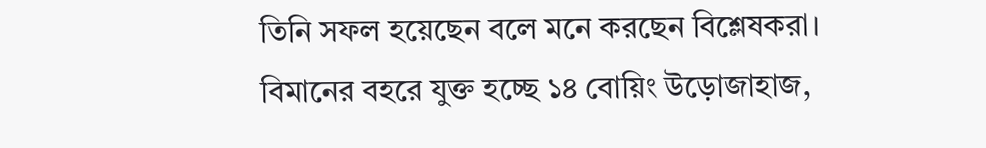তিনি সফল হয়েছেন বলে মনে করছেন বিশ্লেষকরা।
বিমানের বহরে যুক্ত হচ্ছে ১৪ বোয়িং উড়োজাহাজ,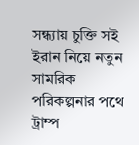সন্ধ্যায় চুক্তি সই
ইরান নিয়ে নতুন সামরিক পরিকল্পনার পথে ট্রাম্প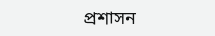প্রশাসন